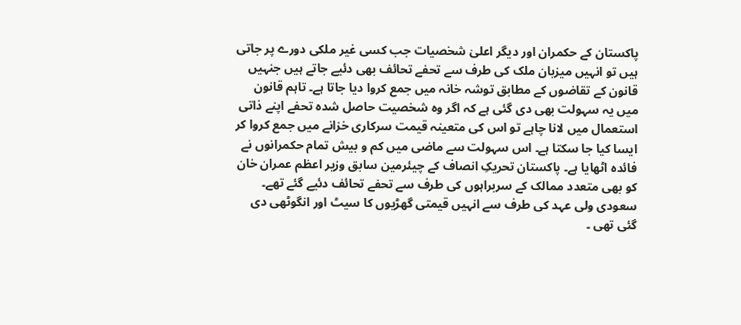پاکستان کے حکمران اور دیگر اعلیٰ شخصیات جب کسی غیر ملکی دورے پر جاتی ہیں تو انہیں میزبان ملک کی طرف سے تحفے تحائف بھی دئیے جاتے ہیں جنہیں قانون کے تقاضوں کے مطابق توشہ خانہ میں جمع کروا دیا جاتا ہے۔ تاہم قانون میں یہ سہولت بھی دی گئی ہے کہ اگر وہ شخصیت حاصل شدہ تحفے اپنے ذاتی استعمال میں لانا چاہے تو اس کی متعینہ قیمت سرکاری خزانے میں جمع کروا کر ایسا کیا جا سکتا ہے۔ اس سہولت سے ماضی میں کم و بیش تمام حکمرانوں نے فائدہ اٹھایا ہے۔ پاکستان تحریکِ انصاف کے چیئرمین سابق وزیر اعظم عمران خان کو بھی متعدد ممالک کے سربراہوں کی طرف سے تحفے تحائف دئیے گئے تھے۔ سعودی ولی عہد کی طرف سے انہیں قیمتی گھڑیوں کا سیٹ اور انگوٹھی دی گئی تھی ۔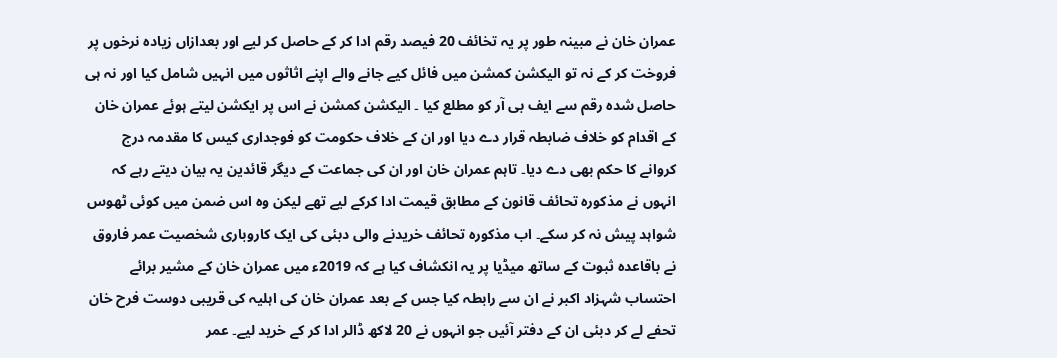عمران خان نے مبینہ طور پر یہ تخائف 20 فیصد رقم ادا کر کے حاصل کر لیے اور بعدازاں زیادہ نرخوں پر فروخت کر کے نہ تو الیکشن کمشن میں فائل کیے جانے والے اپنے اثاثوں میں انہیں شامل کیا اور نہ ہی حاصل شدہ رقم سے ایف بی آر کو مطلع کیا ۔ الیکشن کمشن نے اس پر ایکشن لیتے ہوئے عمران خان کے اقدام کو خلاف ضابطہ قرار دے دیا اور ان کے خلاف حکومت کو فوجداری کیس کا مقدمہ درج کروانے کا حکم بھی دے دیا۔ تاہم عمران خان اور ان کی جماعت کے دیگر قائدین یہ بیان دیتے رہے کہ انہوں نے مذکورہ تحائف قانون کے مطابق قیمت ادا کرکے لیے تھے لیکن وہ اس ضمن میں کوئی ٹھوس شواہد پیش نہ کر سکے۔ اب مذکورہ تحائف خریدنے والی دبئی کی ایک کاروباری شخصیت عمر فاروق نے باقاعدہ ثبوت کے ساتھ میڈیا پر یہ انکشاف کیا ہے کہ 2019ء میں عمران خان کے مشیر برائے احتساب شہزاد اکبر نے ان سے رابطہ کیا جس کے بعد عمران خان کی اہلیہ کی قریبی دوست فرح خان تحفے لے کر دبئی ان کے دفتر آئیں جو انہوں نے 20 لاکھ ڈالر ادا کر کے خرید لیے۔ عمر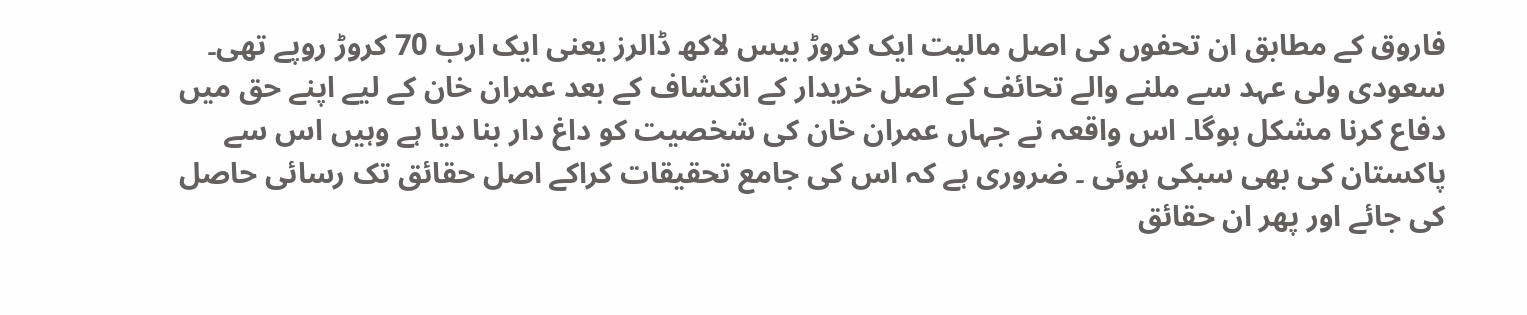فاروق کے مطابق ان تحفوں کی اصل مالیت ایک کروڑ بیس لاکھ ڈالرز یعنی ایک ارب 70 کروڑ روپے تھی۔ سعودی ولی عہد سے ملنے والے تحائف کے اصل خریدار کے انکشاف کے بعد عمران خان کے لیے اپنے حق میں دفاع کرنا مشکل ہوگا۔ اس واقعہ نے جہاں عمران خان کی شخصیت کو داغ دار بنا دیا ہے وہیں اس سے پاکستان کی بھی سبکی ہوئی ۔ ضروری ہے کہ اس کی جامع تحقیقات کراکے اصل حقائق تک رسائی حاصل کی جائے اور پھر ان حقائق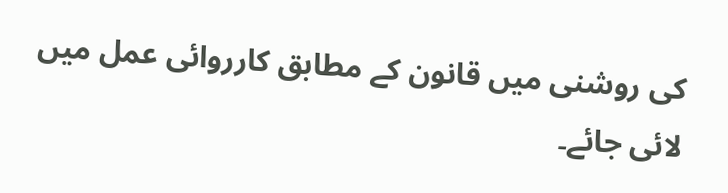کی روشنی میں قانون کے مطابق کارروائی عمل میں لائی جائے۔